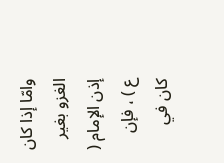وامّا إذا كان الغزو بغير إذن الإمام ( ع ) ، فإن كان في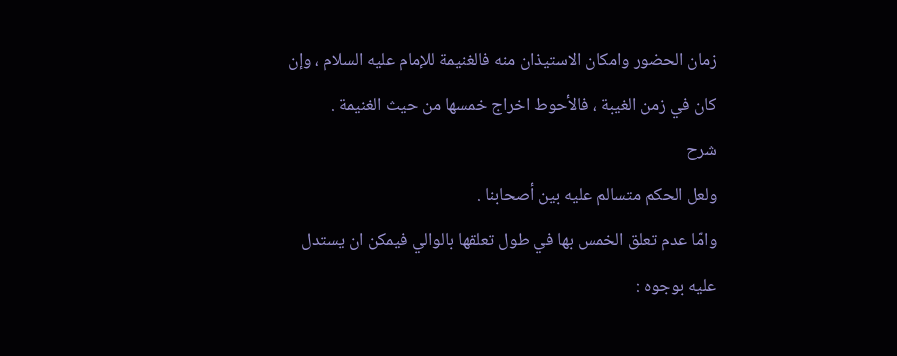زمان الحضور وامكان الاستيذان منه فالغنيمة للإمام عليه السلام ، وإن كان في زمن الغيبة ، فالأحوط اخراج خمسها من حيث الغنيمة .
شرح
ولعل الحكم متسالم عليه بين أصحابنا .
وامّا عدم تعلق الخمس بها في طول تعلقها بالوالي فيمكن ان يستدل عليه بوجوه :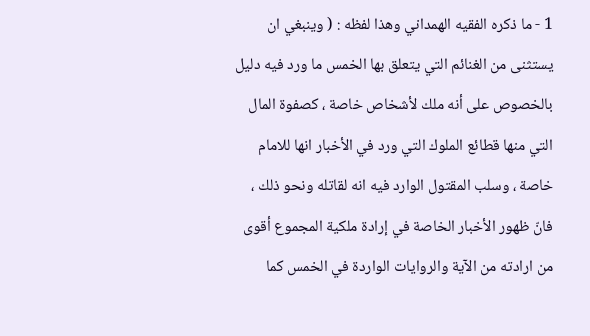1 - ما ذكره الفقيه الهمداني وهذا لفظه : ( وينبغي ان يستثنى من الغنائم التي يتعلق بها الخمس ما ورد فيه دليل بالخصوص على أنه ملك لأشخاص خاصة ، كصفوة المال التي منها قطائع الملوك التي ورد في الأخبار انها للامام خاصة ، وسلب المقتول الوارد فيه انه لقاتله ونحو ذلك ، فانّ ظهور الأخبار الخاصة في إرادة ملكية المجموع أقوى من ارادته من الآية والروايات الواردة في الخمس كما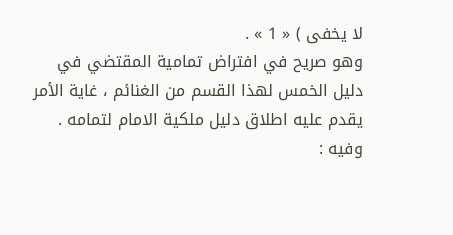لا يخفى ) « 1 » .
وهو صريح في افتراض تمامية المقتضي في دليل الخمس لهذا القسم من الغنائم ، غاية الأمر يقدم عليه اطلاق دليل ملكية الامام لتمامه .
وفيه :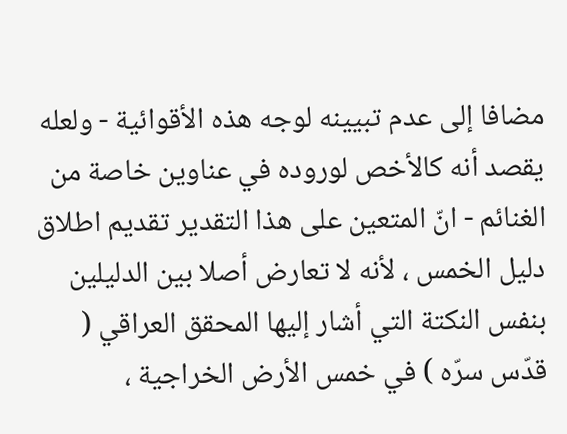مضافا إلى عدم تبيينه لوجه هذه الأقوائية - ولعله يقصد أنه كالأخص لوروده في عناوين خاصة من الغنائم - انّ المتعين على هذا التقدير تقديم اطلاق دليل الخمس ، لأنه لا تعارض أصلا بين الدليلين بنفس النكتة التي أشار إليها المحقق العراقي ( قدّس سرّه ) في خمس الأرض الخراجية ،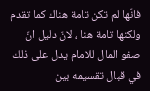فانّها لم تكن تامة هناك كما تقدم ولكنها تامة هنا ، لانّ دليل انّ صفو المال للامام يدل على ذلك في قبال تقسيمه بين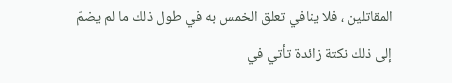المقاتلين ، فلا ينافي تعلق الخمس به في طول ذلك ما لم يضمّ إلى ذلك نكتة زائدة تأتي في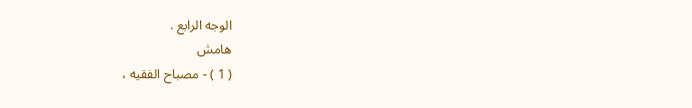الوجه الرابع .
هامش
( 1 ) - مصباح الفقيه ،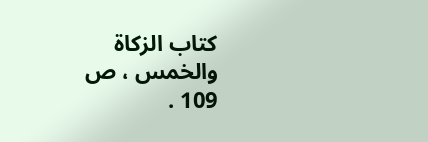كتاب الزكاة والخمس ، ص 109 .